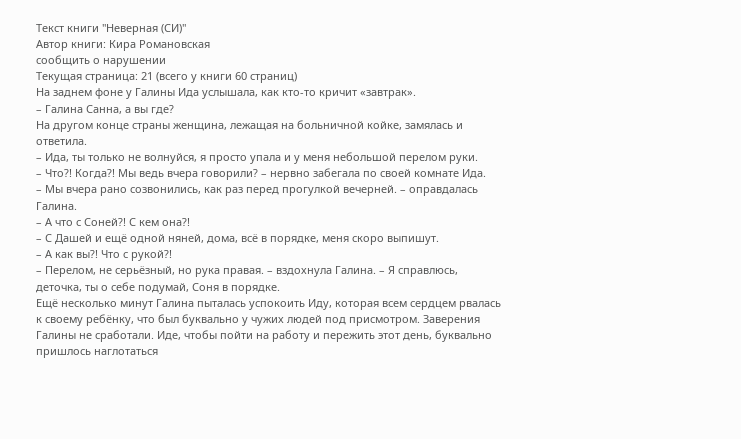Текст книги "Неверная (СИ)"
Автор книги: Кира Романовская
сообщить о нарушении
Текущая страница: 21 (всего у книги 60 страниц)
На заднем фоне у Галины Ида услышала, как кто-то кричит «завтрак».
– Галина Санна, а вы где?
На другом конце страны женщина, лежащая на больничной койке, замялась и ответила.
– Ида, ты только не волнуйся, я просто упала и у меня небольшой перелом руки.
– Что?! Когда?! Мы ведь вчера говорили? – нервно забегала по своей комнате Ида.
– Мы вчера рано созвонились, как раз перед прогулкой вечерней. – оправдалась Галина.
– А что с Соней?! С кем она?!
– С Дашей и ещё одной няней, дома, всё в порядке, меня скоро выпишут.
– А как вы?! Что с рукой?!
– Перелом, не серьёзный, но рука правая. – вздохнула Галина. – Я справлюсь, деточка, ты о себе подумай, Соня в порядке.
Ещё несколько минут Галина пыталась успокоить Иду, которая всем сердцем рвалась к своему ребёнку, что был буквально у чужих людей под присмотром. Заверения Галины не сработали. Иде, чтобы пойти на работу и пережить этот день, буквально пришлось наглотаться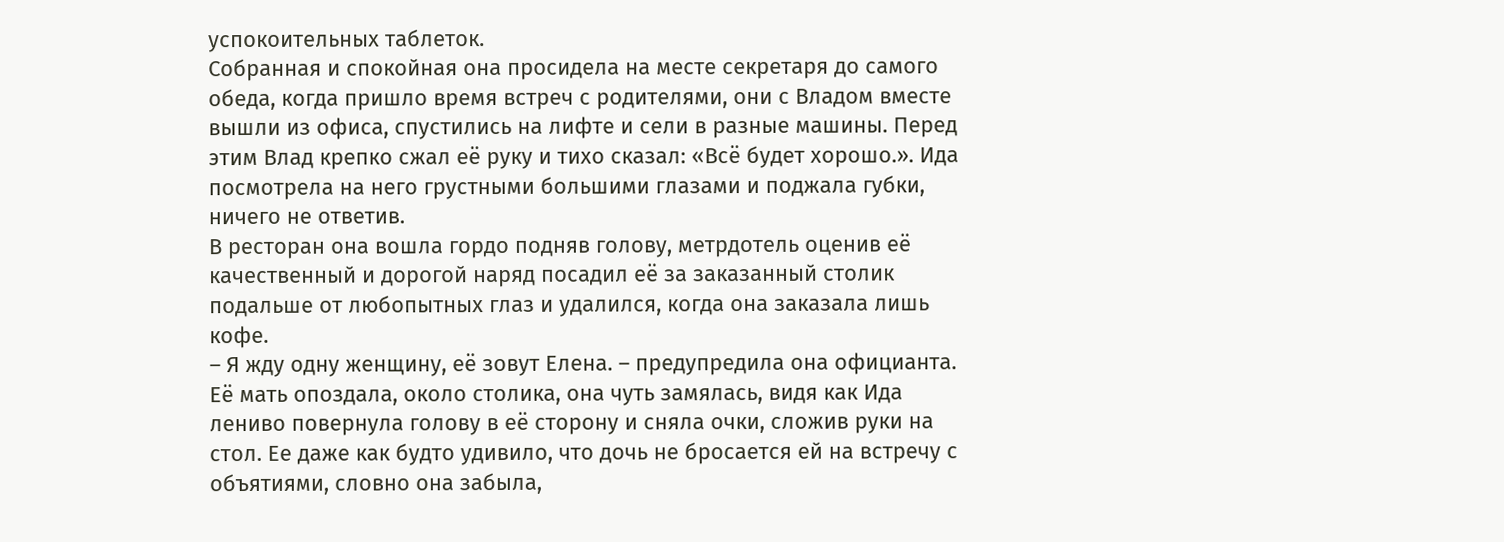успокоительных таблеток.
Собранная и спокойная она просидела на месте секретаря до самого обеда, когда пришло время встреч с родителями, они с Владом вместе вышли из офиса, спустились на лифте и сели в разные машины. Перед этим Влад крепко сжал её руку и тихо сказал: «Всё будет хорошо.». Ида посмотрела на него грустными большими глазами и поджала губки, ничего не ответив.
В ресторан она вошла гордо подняв голову, метрдотель оценив её качественный и дорогой наряд посадил её за заказанный столик подальше от любопытных глаз и удалился, когда она заказала лишь кофе.
– Я жду одну женщину, её зовут Елена. – предупредила она официанта.
Её мать опоздала, около столика, она чуть замялась, видя как Ида лениво повернула голову в её сторону и сняла очки, сложив руки на стол. Ее даже как будто удивило, что дочь не бросается ей на встречу с объятиями, словно она забыла,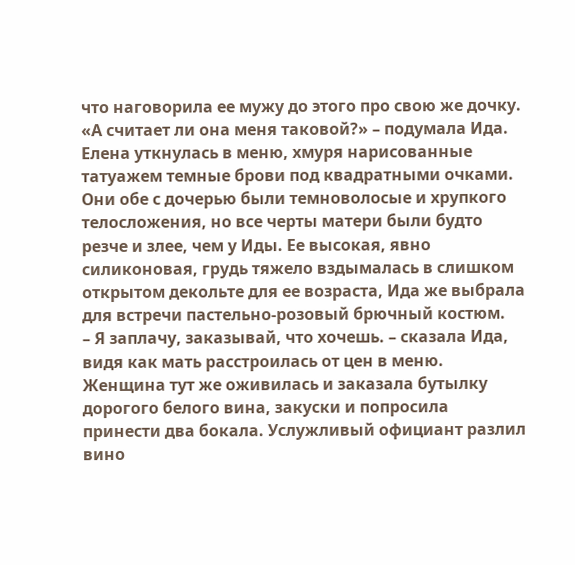что наговорила ее мужу до этого про свою же дочку. «А считает ли она меня таковой?» – подумала Ида.
Елена уткнулась в меню, хмуря нарисованные татуажем темные брови под квадратными очками. Они обе с дочерью были темноволосые и хрупкого телосложения, но все черты матери были будто резче и злее, чем у Иды. Ее высокая, явно силиконовая, грудь тяжело вздымалась в слишком открытом декольте для ее возраста, Ида же выбрала для встречи пастельно-розовый брючный костюм.
– Я заплачу, заказывай, что хочешь. – сказала Ида, видя как мать расстроилась от цен в меню.
Женщина тут же оживилась и заказала бутылку дорогого белого вина, закуски и попросила принести два бокала. Услужливый официант разлил вино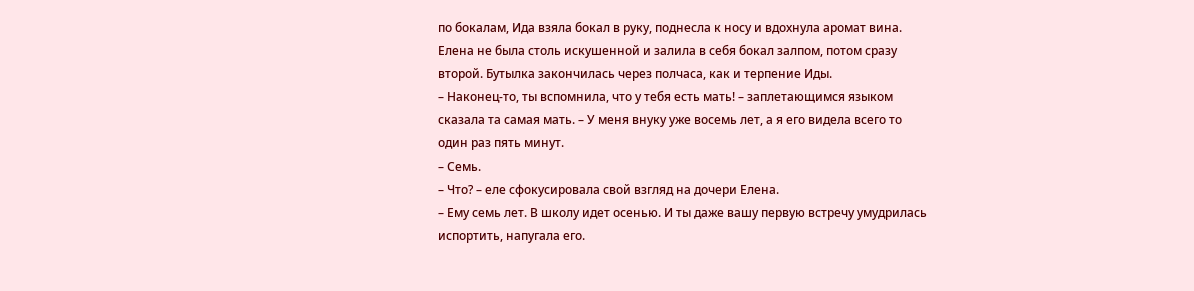по бокалам, Ида взяла бокал в руку, поднесла к носу и вдохнула аромат вина. Елена не была столь искушенной и залила в себя бокал залпом, потом сразу второй. Бутылка закончилась через полчаса, как и терпение Иды.
– Наконец-то, ты вспомнила, что у тебя есть мать! – заплетающимся языком сказала та самая мать. – У меня внуку уже восемь лет, а я его видела всего то один раз пять минут.
– Семь.
– Что? – еле сфокусировала свой взгляд на дочери Елена.
– Ему семь лет. В школу идет осенью. И ты даже вашу первую встречу умудрилась испортить, напугала его.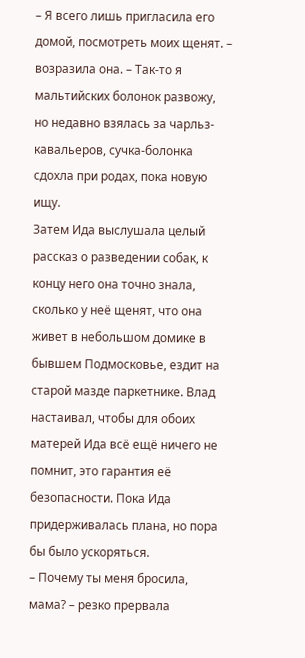– Я всего лишь пригласила его домой, посмотреть моих щенят. – возразила она. – Так-то я мальтийских болонок развожу, но недавно взялась за чарльз-кавальеров, сучка-болонка сдохла при родах, пока новую ищу.
Затем Ида выслушала целый рассказ о разведении собак, к концу него она точно знала, сколько у неё щенят, что она живет в небольшом домике в бывшем Подмосковье, ездит на старой мазде паркетнике. Влад настаивал, чтобы для обоих матерей Ида всё ещё ничего не помнит, это гарантия её безопасности. Пока Ида придерживалась плана, но пора бы было ускоряться.
– Почему ты меня бросила, мама? – резко прервала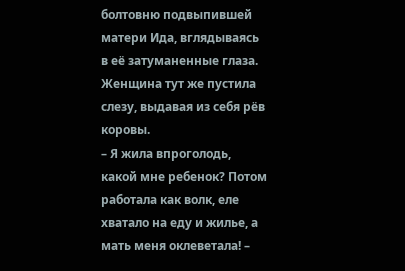болтовню подвыпившей матери Ида, вглядываясь в её затуманенные глаза.
Женщина тут же пустила слезу, выдавая из себя рёв коровы.
– Я жила впроголодь, какой мне ребенок? Потом работала как волк, еле хватало на еду и жилье, а мать меня оклеветала! –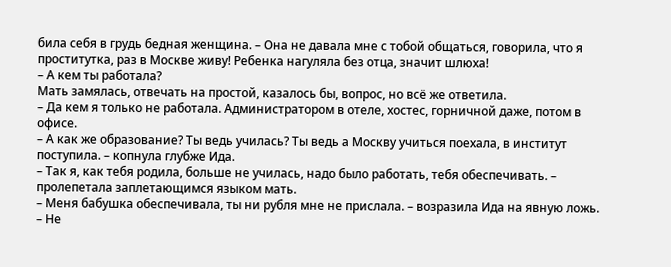била себя в грудь бедная женщина. – Она не давала мне с тобой общаться, говорила, что я проститутка, раз в Москве живу! Ребенка нагуляла без отца, значит шлюха!
– А кем ты работала?
Мать замялась, отвечать на простой, казалось бы, вопрос, но всё же ответила.
– Да кем я только не работала. Администратором в отеле, хостес, горничной даже, потом в офисе.
– А как же образование? Ты ведь училась? Ты ведь а Москву учиться поехала, в институт поступила. – копнула глубже Ида.
– Так я, как тебя родила, больше не училась, надо было работать, тебя обеспечивать. – пролепетала заплетающимся языком мать.
– Меня бабушка обеспечивала, ты ни рубля мне не прислала. – возразила Ида на явную ложь.
– Не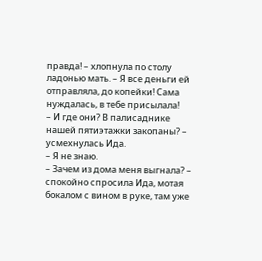правда! – хлопнула по столу ладонью мать. – Я все деньги ей отправляла, до копейки! Сама нуждалась, в тебе присылала!
– И где они? В палисаднике нашей пятиэтажки закопаны? – усмехнулась Ида.
– Я не знаю.
– Зачем из дома меня выгнала? – спокойно спросила Ида, мотая бокалом с вином в руке, там уже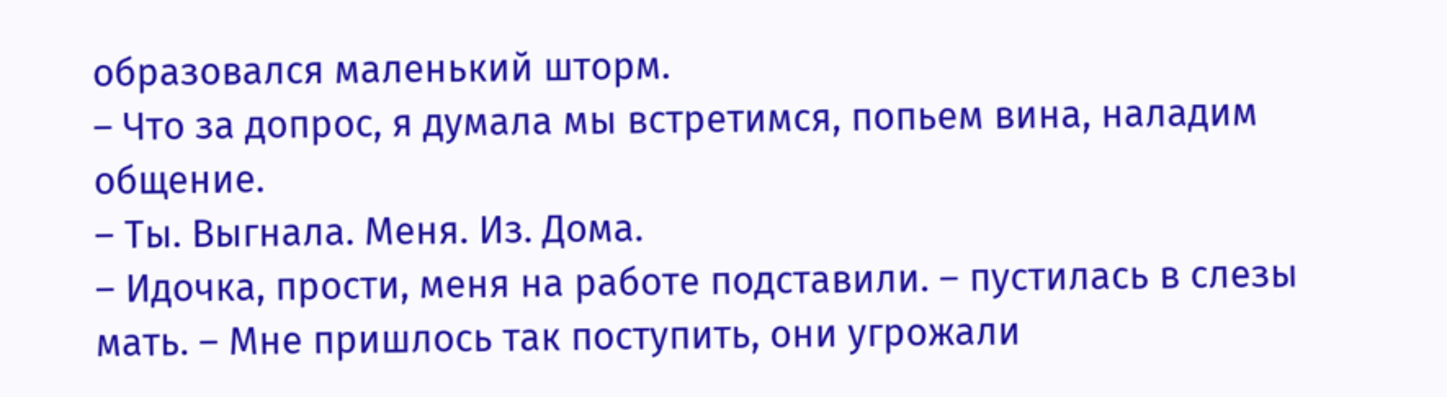образовался маленький шторм.
– Что за допрос, я думала мы встретимся, попьем вина, наладим общение.
– Ты. Выгнала. Меня. Из. Дома.
– Идочка, прости, меня на работе подставили. – пустилась в слезы мать. – Мне пришлось так поступить, они угрожали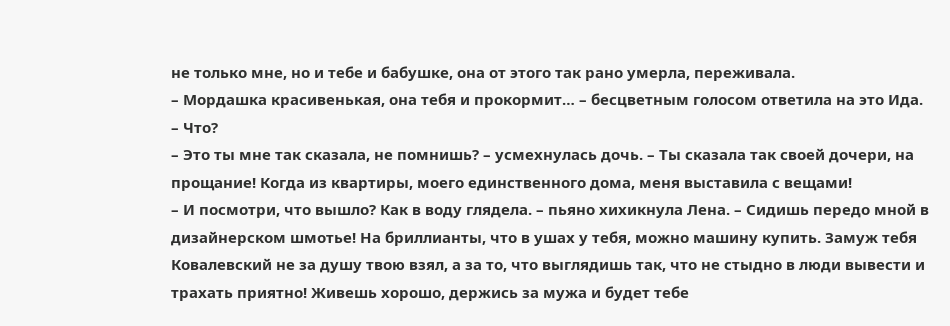не только мне, но и тебе и бабушке, она от этого так рано умерла, переживала.
– Мордашка красивенькая, она тебя и прокормит… – бесцветным голосом ответила на это Ида.
– Что?
– Это ты мне так сказала, не помнишь? – усмехнулась дочь. – Ты сказала так своей дочери, на прощание! Когда из квартиры, моего единственного дома, меня выставила с вещами!
– И посмотри, что вышло? Как в воду глядела. – пьяно хихикнула Лена. – Сидишь передо мной в дизайнерском шмотье! На бриллианты, что в ушах у тебя, можно машину купить. Замуж тебя Ковалевский не за душу твою взял, а за то, что выглядишь так, что не стыдно в люди вывести и трахать приятно! Живешь хорошо, держись за мужа и будет тебе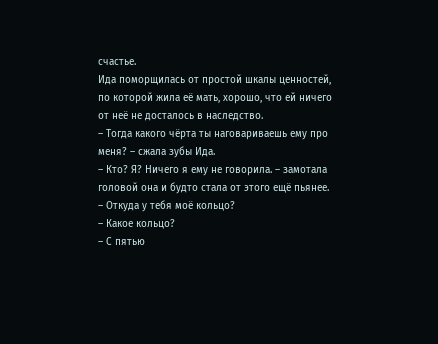счастье.
Ида поморщилась от простой шкалы ценностей, по которой жила её мать, хорошо, что ей ничего от неё не досталось в наследство.
– Тогда какого чёрта ты наговариваешь ему про меня? – сжала зубы Ида.
– Кто? Я? Ничего я ему не говорила. – замотала головой она и будто стала от этого ещё пьянее.
– Откуда у тебя моё кольцо?
– Какое кольцо?
– С пятью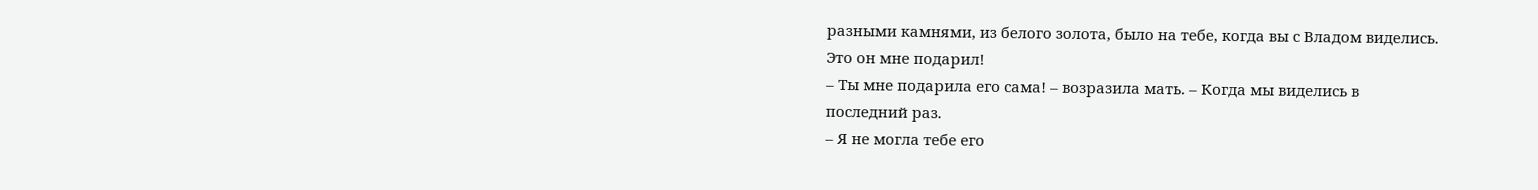разными камнями, из белого золота, было на тебе, когда вы с Владом виделись. Это он мне подарил!
– Ты мне подарила его сама! – возразила мать. – Когда мы виделись в последний раз.
– Я не могла тебе его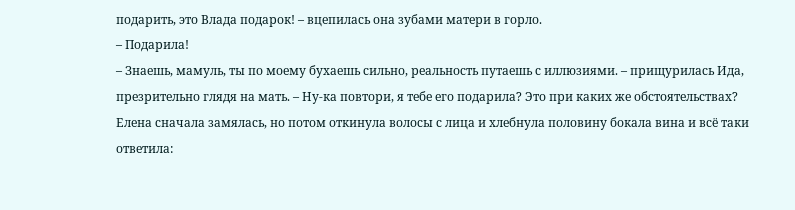подарить, это Влада подарок! – вцепилась она зубами матери в горло.
– Подарила!
– Знаешь, мамуль, ты по моему бухаешь сильно, реальность путаешь с иллюзиями. – прищурилась Ида, презрительно глядя на мать. – Ну-ка повтори, я тебе его подарила? Это при каких же обстоятельствах?
Елена сначала замялась, но потом откинула волосы с лица и хлебнула половину бокала вина и всё таки ответила: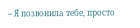– Я позвонила тебе, просто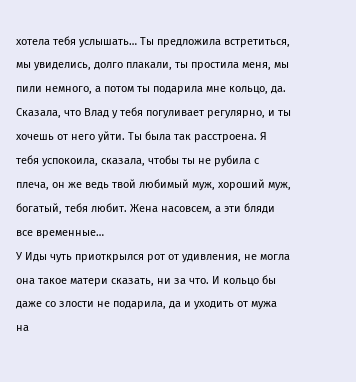хотела тебя услышать… Ты предложила встретиться, мы увиделись, долго плакали, ты простила меня, мы пили немного, а потом ты подарила мне кольцо, да. Сказала, что Влад у тебя погуливает регулярно, и ты хочешь от него уйти. Ты была так расстроена. Я тебя успокоила, сказала, чтобы ты не рубила с плеча, он же ведь твой любимый муж, хороший муж, богатый, тебя любит. Жена насовсем, а эти бляди все временные…
У Иды чуть приоткрылся рот от удивления, не могла она такое матери сказать, ни за что. И кольцо бы даже со злости не подарила, да и уходить от мужа на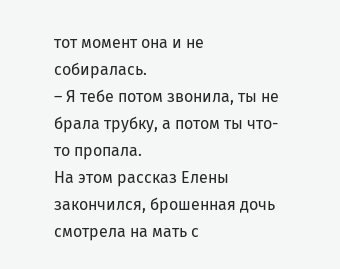тот момент она и не собиралась.
– Я тебе потом звонила, ты не брала трубку, а потом ты что-то пропала.
На этом рассказ Елены закончился, брошенная дочь смотрела на мать с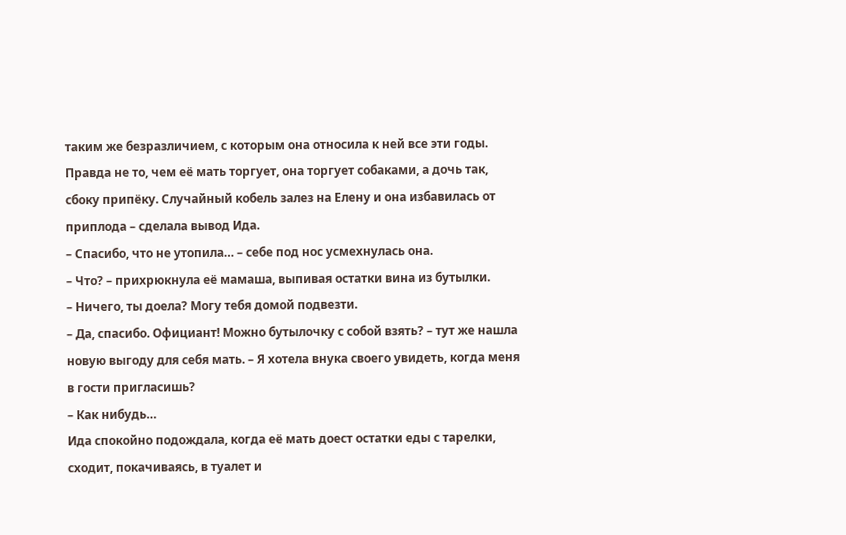таким же безразличием, с которым она относила к ней все эти годы. Правда не то, чем её мать торгует, она торгует собаками, а дочь так, сбоку припёку. Случайный кобель залез на Елену и она избавилась от приплода – сделала вывод Ида.
– Спасибо, что не утопила… – себе под нос усмехнулась она.
– Что? – прихрюкнула её мамаша, выпивая остатки вина из бутылки.
– Ничего, ты доела? Могу тебя домой подвезти.
– Да, спасибо. Официант! Можно бутылочку с собой взять? – тут же нашла новую выгоду для себя мать. – Я хотела внука своего увидеть, когда меня в гости пригласишь?
– Как нибудь…
Ида спокойно подождала, когда её мать доест остатки еды с тарелки, сходит, покачиваясь, в туалет и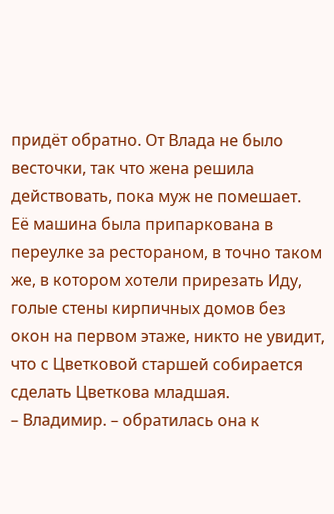придёт обратно. От Влада не было весточки, так что жена решила действовать, пока муж не помешает.
Её машина была припаркована в переулке за рестораном, в точно таком же, в котором хотели прирезать Иду, голые стены кирпичных домов без окон на первом этаже, никто не увидит, что с Цветковой старшей собирается сделать Цветкова младшая.
– Владимир. – обратилась она к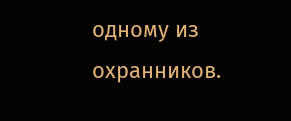одному из охранников.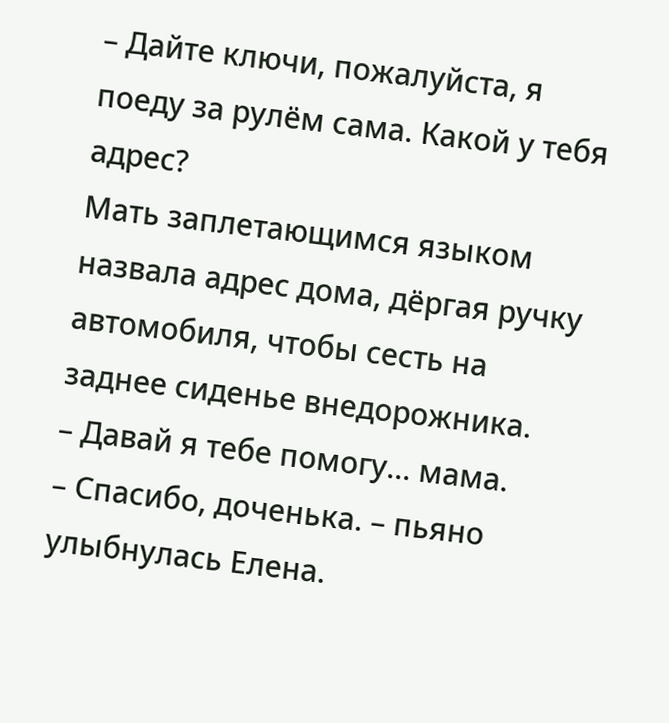– Дайте ключи, пожалуйста, я поеду за рулём сама. Какой у тебя адрес?
Мать заплетающимся языком назвала адрес дома, дёргая ручку автомобиля, чтобы сесть на заднее сиденье внедорожника.
– Давай я тебе помогу… мама.
– Спасибо, доченька. – пьяно улыбнулась Елена.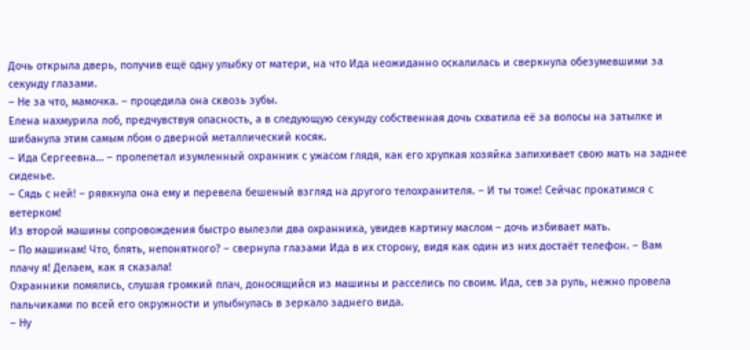Дочь открыла дверь, получив ещё одну улыбку от матери, на что Ида неожиданно оскалилась и сверкнула обезумевшими за секунду глазами.
– Не за что, мамочка. – процедила она сквозь зубы.
Елена нахмурила лоб, предчувствуя опасность, а в следующую секунду собственная дочь схватила её за волосы на затылке и шибанула этим самым лбом о дверной металлический косяк.
– Ида Сергеевна… – пролепетал изумленный охранник с ужасом глядя, как его хрупкая хозяйка запихивает свою мать на заднее сиденье.
– Сядь с ней! – рявкнула она ему и перевела бешеный взгляд на другого телохранителя. – И ты тоже! Сейчас прокатимся с ветерком!
Из второй машины сопровождения быстро вылезли два охранника, увидев картину маслом – дочь избивает мать.
– По машинам! Что, блять, непонятного? – свернула глазами Ида в их сторону, видя как один из них достаёт телефон. – Вам плачу я! Делаем, как я сказала!
Охранники помялись, слушая громкий плач, доносящийся из машины и расселись по своим. Ида, сев за руль, нежно провела пальчиками по всей его окружности и улыбнулась в зеркало заднего вида.
– Ну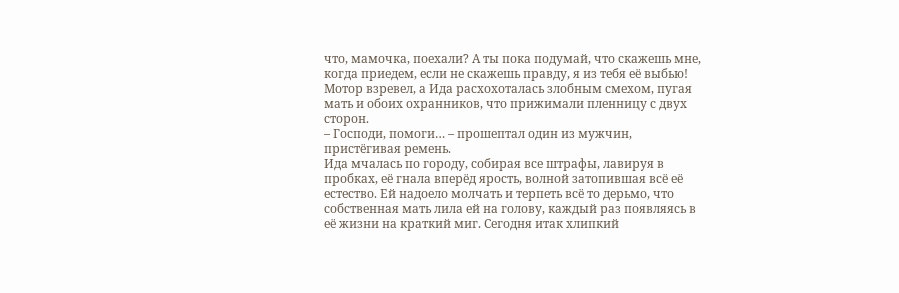что, мамочка, поехали? А ты пока подумай, что скажешь мне, когда приедем, если не скажешь правду, я из тебя её выбью!
Мотор взревел, а Ида расхохоталась злобным смехом, пугая мать и обоих охранников, что прижимали пленницу с двух сторон.
– Господи, помоги… – прошептал один из мужчин, пристёгивая ремень.
Ида мчалась по городу, собирая все штрафы, лавируя в пробках, её гнала вперёд ярость, волной затопившая всё её естество. Ей надоело молчать и терпеть всё то дерьмо, что собственная мать лила ей на голову, каждый раз появляясь в её жизни на краткий миг. Сегодня итак хлипкий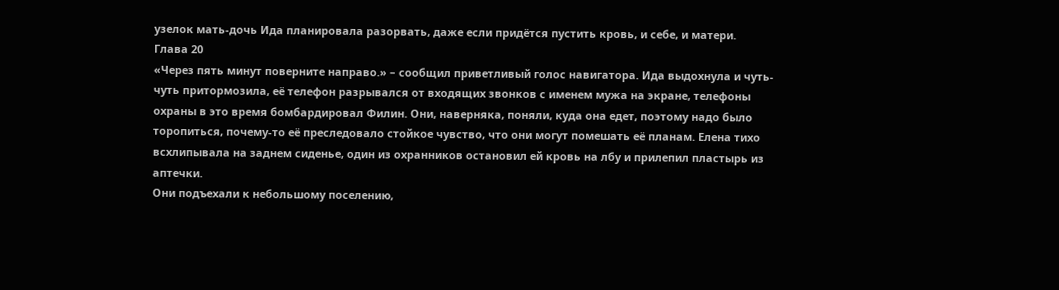узелок мать-дочь Ида планировала разорвать, даже если придётся пустить кровь, и себе, и матери.
Глава 20
«Через пять минут поверните направо.» – сообщил приветливый голос навигатора. Ида выдохнула и чуть-чуть притормозила, её телефон разрывался от входящих звонков с именем мужа на экране, телефоны охраны в это время бомбардировал Филин. Они, наверняка, поняли, куда она едет, поэтому надо было торопиться, почему-то её преследовало стойкое чувство, что они могут помешать её планам. Елена тихо всхлипывала на заднем сиденье, один из охранников остановил ей кровь на лбу и прилепил пластырь из аптечки.
Они подъехали к небольшому поселению,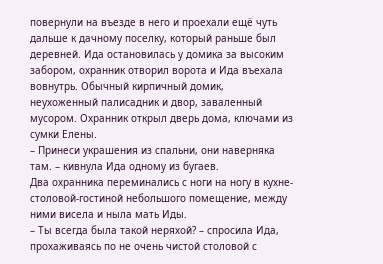повернули на въезде в него и проехали ещё чуть дальше к дачному поселку, который раньше был деревней. Ида остановилась у домика за высоким забором, охранник отворил ворота и Ида въехала вовнутрь. Обычный кирпичный домик, неухоженный палисадник и двор, заваленный мусором. Охранник открыл дверь дома, ключами из сумки Елены.
– Принеси украшения из спальни, они наверняка там. – кивнула Ида одному из бугаев.
Два охранника переминались с ноги на ногу в кухне-столовой-гостиной небольшого помещение, между ними висела и ныла мать Иды.
– Ты всегда была такой неряхой? – спросила Ида, прохаживаясь по не очень чистой столовой с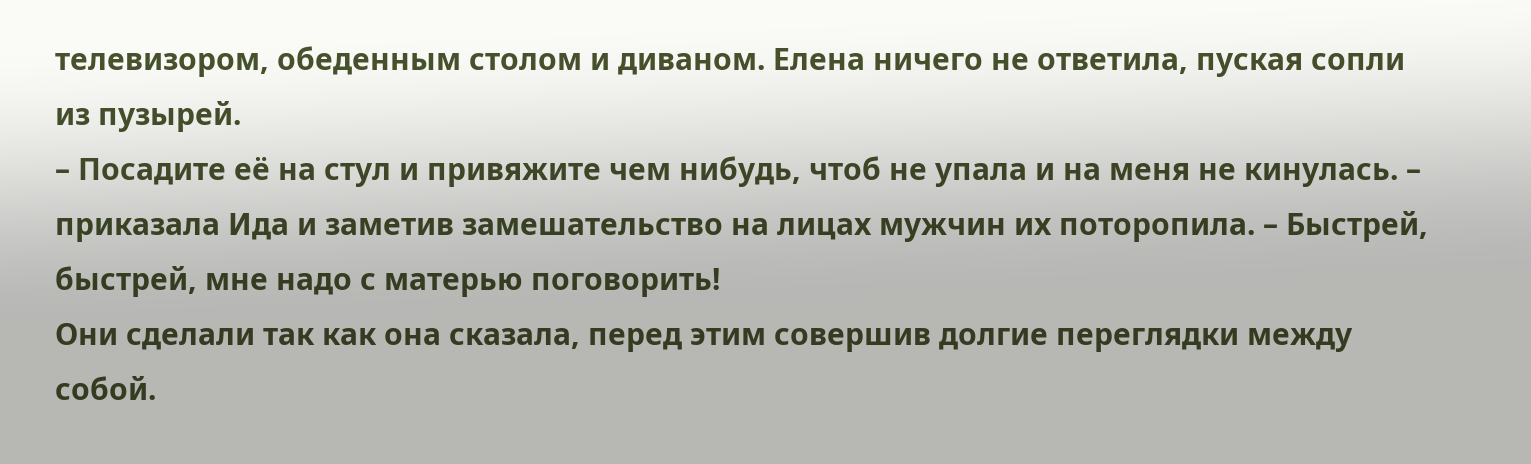телевизором, обеденным столом и диваном. Елена ничего не ответила, пуская сопли из пузырей.
– Посадите её на стул и привяжите чем нибудь, чтоб не упала и на меня не кинулась. – приказала Ида и заметив замешательство на лицах мужчин их поторопила. – Быстрей, быстрей, мне надо с матерью поговорить!
Они сделали так как она сказала, перед этим совершив долгие переглядки между собой.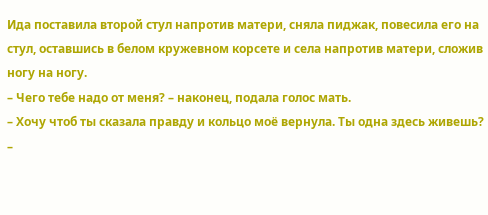Ида поставила второй стул напротив матери, сняла пиджак, повесила его на стул, оставшись в белом кружевном корсете и села напротив матери, сложив ногу на ногу.
– Чего тебе надо от меня? – наконец, подала голос мать.
– Хочу чтоб ты сказала правду и кольцо моё вернула. Ты одна здесь живешь?
–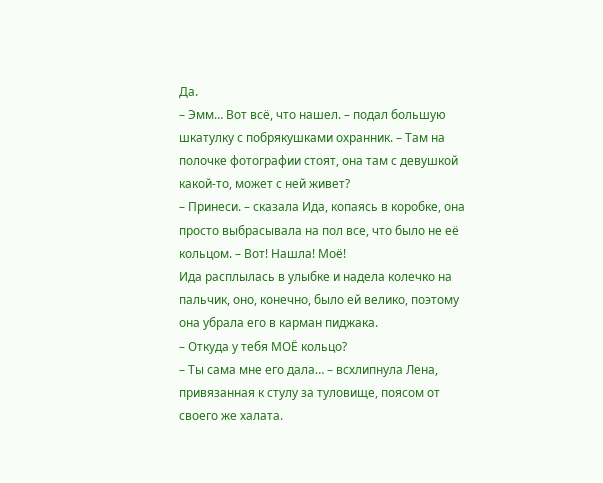Да.
– Эмм… Вот всё, что нашел. – подал большую шкатулку с побрякушками охранник. – Там на полочке фотографии стоят, она там с девушкой какой-то, может с ней живет?
– Принеси. – сказала Ида, копаясь в коробке, она просто выбрасывала на пол все, что было не её кольцом. – Вот! Нашла! Моё!
Ида расплылась в улыбке и надела колечко на пальчик, оно, конечно, было ей велико, поэтому она убрала его в карман пиджака.
– Откуда у тебя МОЁ кольцо?
– Ты сама мне его дала… – всхлипнула Лена, привязанная к стулу за туловище, поясом от своего же халата.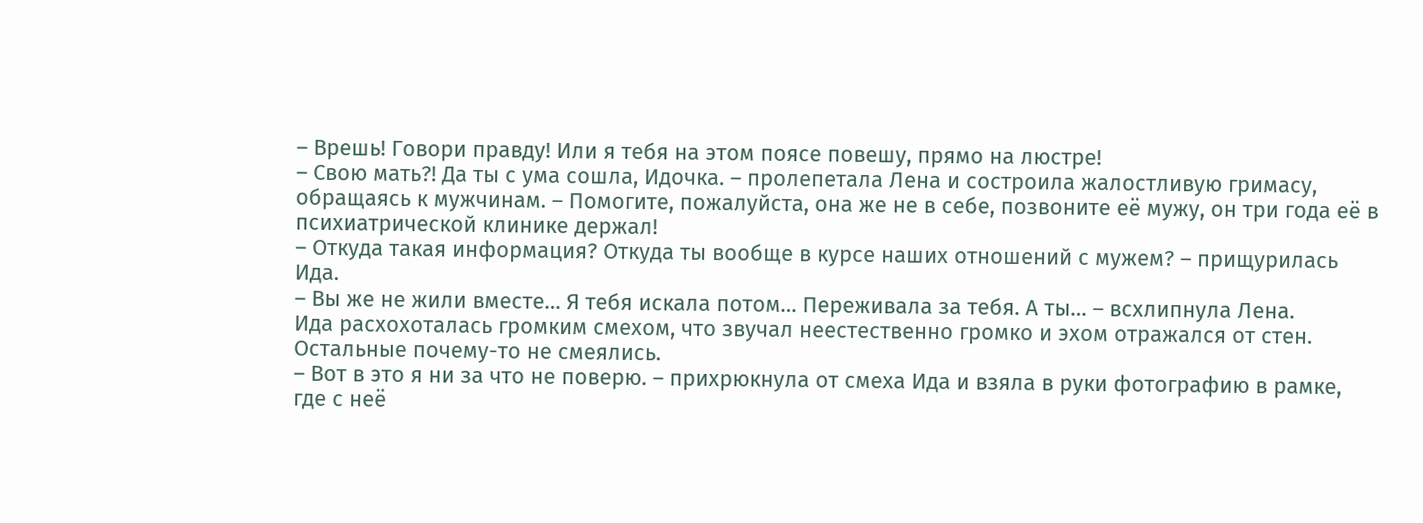– Врешь! Говори правду! Или я тебя на этом поясе повешу, прямо на люстре!
– Свою мать?! Да ты с ума сошла, Идочка. – пролепетала Лена и состроила жалостливую гримасу, обращаясь к мужчинам. – Помогите, пожалуйста, она же не в себе, позвоните её мужу, он три года её в психиатрической клинике держал!
– Откуда такая информация? Откуда ты вообще в курсе наших отношений с мужем? – прищурилась Ида.
– Вы же не жили вместе… Я тебя искала потом… Переживала за тебя. А ты… – всхлипнула Лена.
Ида расхохоталась громким смехом, что звучал неестественно громко и эхом отражался от стен. Остальные почему-то не смеялись.
– Вот в это я ни за что не поверю. – прихрюкнула от смеха Ида и взяла в руки фотографию в рамке, где с неё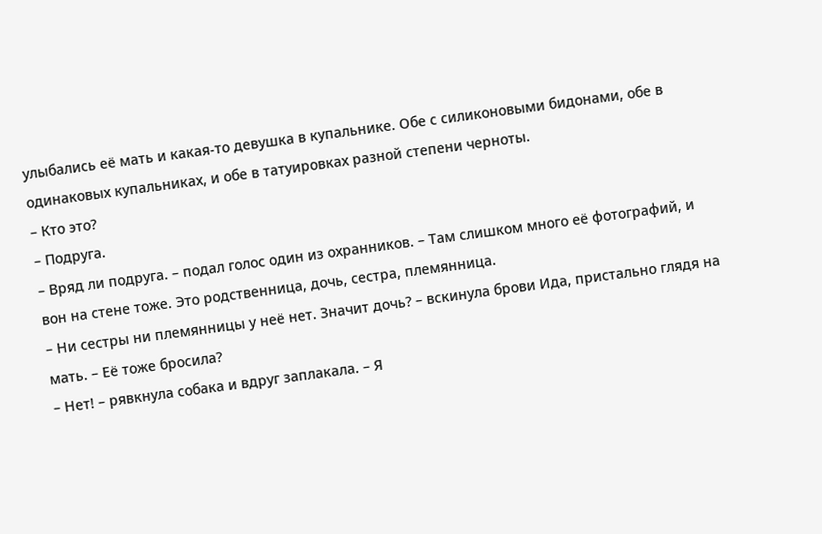улыбались её мать и какая-то девушка в купальнике. Обе с силиконовыми бидонами, обе в одинаковых купальниках, и обе в татуировках разной степени черноты.
– Кто это?
– Подруга.
– Вряд ли подруга. – подал голос один из охранников. – Там слишком много её фотографий, и вон на стене тоже. Это родственница, дочь, сестра, племянница.
– Ни сестры ни племянницы у неё нет. Значит дочь? – вскинула брови Ида, пристально глядя на мать. – Её тоже бросила?
– Нет! – рявкнула собака и вдруг заплакала. – Я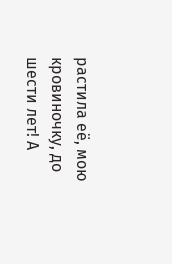растила её, мою кровиночку, до шести лет! А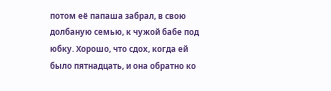потом её папаша забрал, в свою долбаную семью, к чужой бабе под юбку. Хорошо, что сдох, когда ей было пятнадцать, и она обратно ко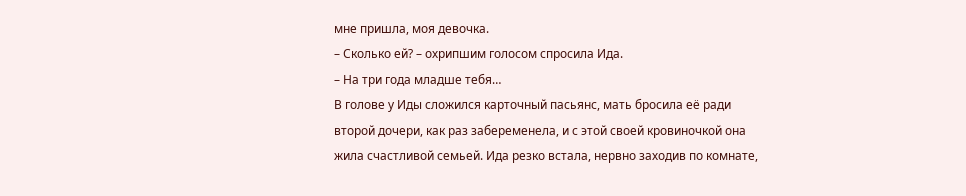мне пришла, моя девочка.
– Сколько ей? – охрипшим голосом спросила Ида.
– На три года младше тебя…
В голове у Иды сложился карточный пасьянс, мать бросила её ради второй дочери, как раз забеременела, и с этой своей кровиночкой она жила счастливой семьей. Ида резко встала, нервно заходив по комнате,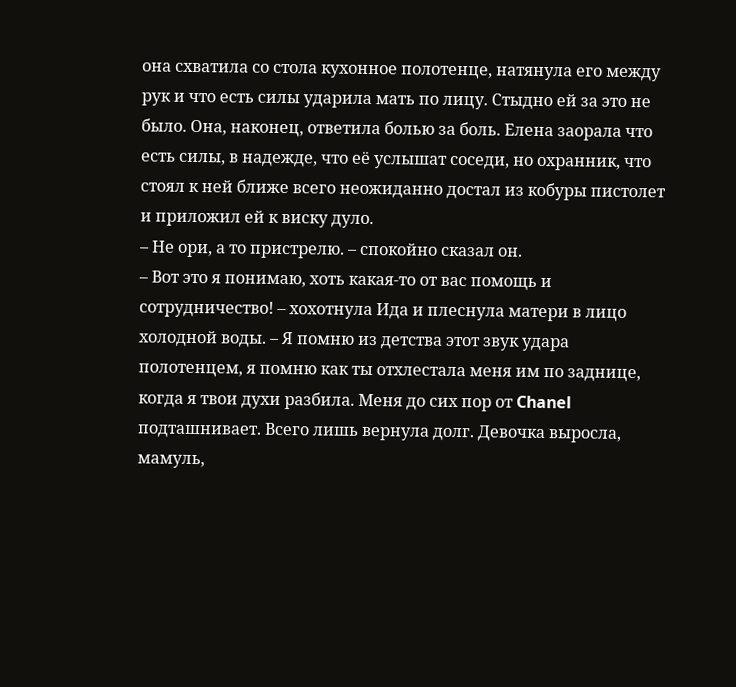она схватила со стола кухонное полотенце, натянула его между рук и что есть силы ударила мать по лицу. Стыдно ей за это не было. Она, наконец, ответила болью за боль. Елена заорала что есть силы, в надежде, что её услышат соседи, но охранник, что стоял к ней ближе всего неожиданно достал из кобуры пистолет и приложил ей к виску дуло.
– Не ори, а то пристрелю. – спокойно сказал он.
– Вот это я понимаю, хоть какая-то от вас помощь и сотрудничество! – хохотнула Ида и плеснула матери в лицо холодной воды. – Я помню из детства этот звук удара полотенцем, я помню как ты отхлестала меня им по заднице, когда я твои духи разбила. Меня до сих пор от Chanel подташнивает. Всего лишь вернула долг. Девочка выросла, мамуль,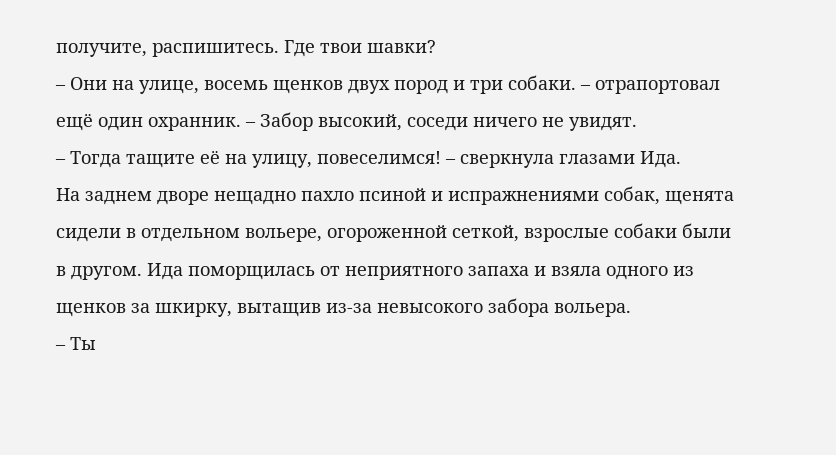получите, распишитесь. Где твои шавки?
– Они на улице, восемь щенков двух пород и три собаки. – отрапортовал ещё один охранник. – Забор высокий, соседи ничего не увидят.
– Тогда тащите её на улицу, повеселимся! – сверкнула глазами Ида.
На заднем дворе нещадно пахло псиной и испражнениями собак, щенята сидели в отдельном вольере, огороженной сеткой, взрослые собаки были в другом. Ида поморщилась от неприятного запаха и взяла одного из щенков за шкирку, вытащив из-за невысокого забора вольера.
– Ты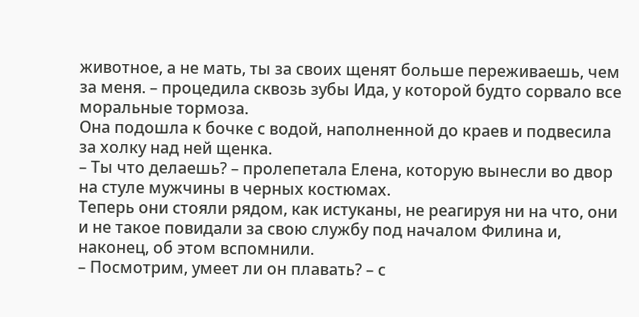животное, а не мать, ты за своих щенят больше переживаешь, чем за меня. – процедила сквозь зубы Ида, у которой будто сорвало все моральные тормоза.
Она подошла к бочке с водой, наполненной до краев и подвесила за холку над ней щенка.
– Ты что делаешь? – пролепетала Елена, которую вынесли во двор на стуле мужчины в черных костюмах.
Теперь они стояли рядом, как истуканы, не реагируя ни на что, они и не такое повидали за свою службу под началом Филина и, наконец, об этом вспомнили.
– Посмотрим, умеет ли он плавать? – с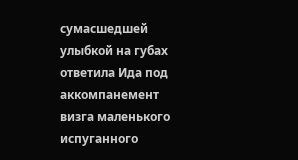сумасшедшей улыбкой на губах ответила Ида под аккомпанемент визга маленького испуганного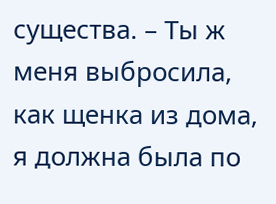существа. – Ты ж меня выбросила, как щенка из дома, я должна была по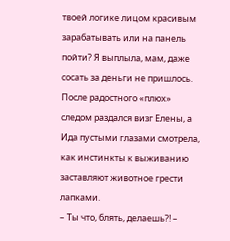твоей логике лицом красивым зарабатывать или на панель пойти? Я выплыла, мам, даже сосать за деньги не пришлось.
После радостного «плюх» следом раздался визг Елены, а Ида пустыми глазами смотрела, как инстинкты к выживанию заставляют животное грести лапками.
– Ты что, блять, делаешь?! –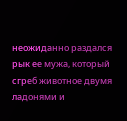неожиданно раздался рык ее мужа, который сгреб животное двумя ладонями и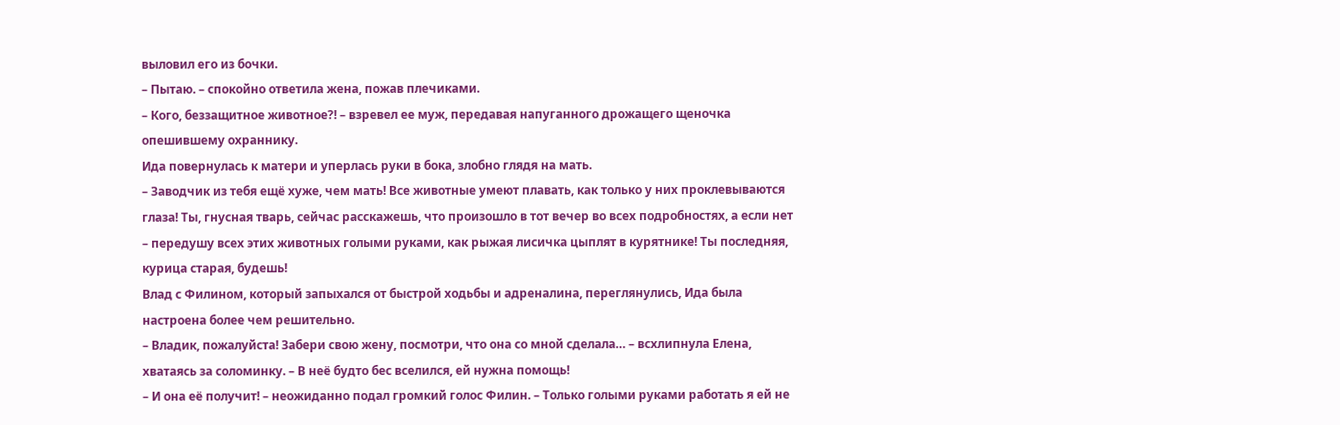выловил его из бочки.
– Пытаю. – спокойно ответила жена, пожав плечиками.
– Кого, беззащитное животное?! – взревел ее муж, передавая напуганного дрожащего щеночка опешившему охраннику.
Ида повернулась к матери и уперлась руки в бока, злобно глядя на мать.
– Заводчик из тебя ещё хуже, чем мать! Все животные умеют плавать, как только у них проклевываются глаза! Ты, гнусная тварь, сейчас расскажешь, что произошло в тот вечер во всех подробностях, а если нет – передушу всех этих животных голыми руками, как рыжая лисичка цыплят в курятнике! Ты последняя, курица старая, будешь!
Влад с Филином, который запыхался от быстрой ходьбы и адреналина, переглянулись, Ида была настроена более чем решительно.
– Владик, пожалуйста! Забери свою жену, посмотри, что она со мной сделала… – всхлипнула Елена, хватаясь за соломинку. – В неё будто бес вселился, ей нужна помощь!
– И она её получит! – неожиданно подал громкий голос Филин. – Только голыми руками работать я ей не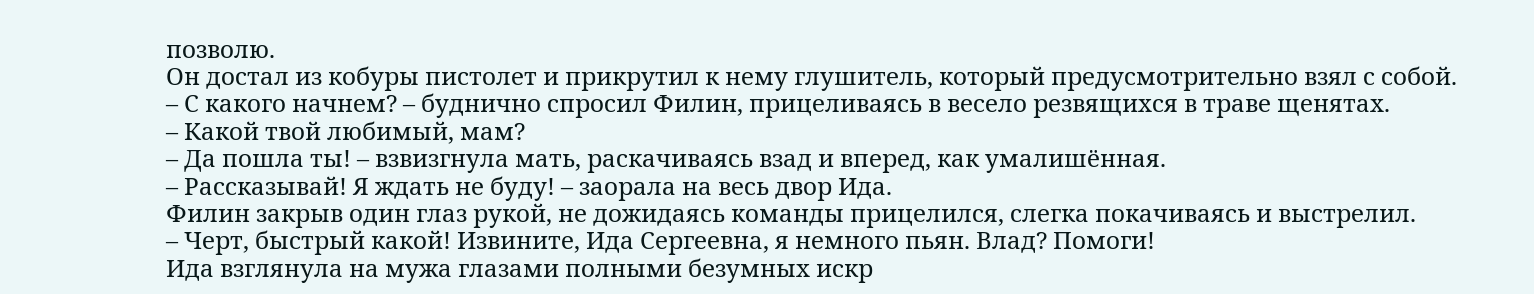позволю.
Он достал из кобуры пистолет и прикрутил к нему глушитель, который предусмотрительно взял с собой.
– С какого начнем? – буднично спросил Филин, прицеливаясь в весело резвящихся в траве щенятах.
– Какой твой любимый, мам?
– Да пошла ты! – взвизгнула мать, раскачиваясь взад и вперед, как умалишённая.
– Рассказывай! Я ждать не буду! – заорала на весь двор Ида.
Филин закрыв один глаз рукой, не дожидаясь команды прицелился, слегка покачиваясь и выстрелил.
– Черт, быстрый какой! Извините, Ида Сергеевна, я немного пьян. Влад? Помоги!
Ида взглянула на мужа глазами полными безумных искр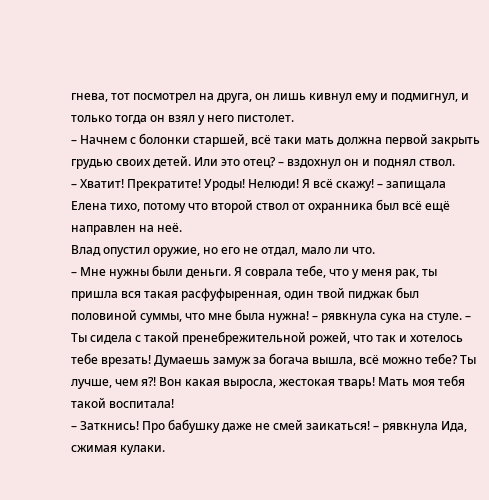гнева, тот посмотрел на друга, он лишь кивнул ему и подмигнул, и только тогда он взял у него пистолет.
– Начнем с болонки старшей, всё таки мать должна первой закрыть грудью своих детей. Или это отец? – вздохнул он и поднял ствол.
– Хватит! Прекратите! Уроды! Нелюди! Я всё скажу! – запищала Елена тихо, потому что второй ствол от охранника был всё ещё направлен на неё.
Влад опустил оружие, но его не отдал, мало ли что.
– Мне нужны были деньги. Я соврала тебе, что у меня рак, ты пришла вся такая расфуфыренная, один твой пиджак был половиной суммы, что мне была нужна! – рявкнула сука на стуле. – Ты сидела с такой пренебрежительной рожей, что так и хотелось тебе врезать! Думаешь замуж за богача вышла, всё можно тебе? Ты лучше, чем я?! Вон какая выросла, жестокая тварь! Мать моя тебя такой воспитала!
– Заткнись! Про бабушку даже не смей заикаться! – рявкнула Ида, сжимая кулаки.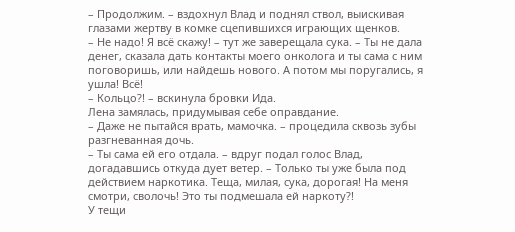– Продолжим. – вздохнул Влад и поднял ствол, выискивая глазами жертву в комке сцепившихся играющих щенков.
– Не надо! Я всё скажу! – тут же заверещала сука. – Ты не дала денег, сказала дать контакты моего онколога и ты сама с ним поговоришь, или найдешь нового. А потом мы поругались, я ушла! Всё!
– Кольцо?! – вскинула бровки Ида.
Лена замялась, придумывая себе оправдание.
– Даже не пытайся врать, мамочка. – процедила сквозь зубы разгневанная дочь.
– Ты сама ей его отдала. – вдруг подал голос Влад, догадавшись откуда дует ветер. – Только ты уже была под действием наркотика. Теща, милая, сука, дорогая! На меня смотри, сволочь! Это ты подмешала ей наркоту?!
У тещи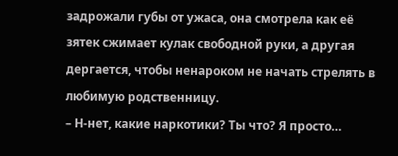задрожали губы от ужаса, она смотрела как её зятек сжимает кулак свободной руки, а другая дергается, чтобы ненароком не начать стрелять в любимую родственницу.
– Н-нет, какие наркотики? Ты что? Я просто…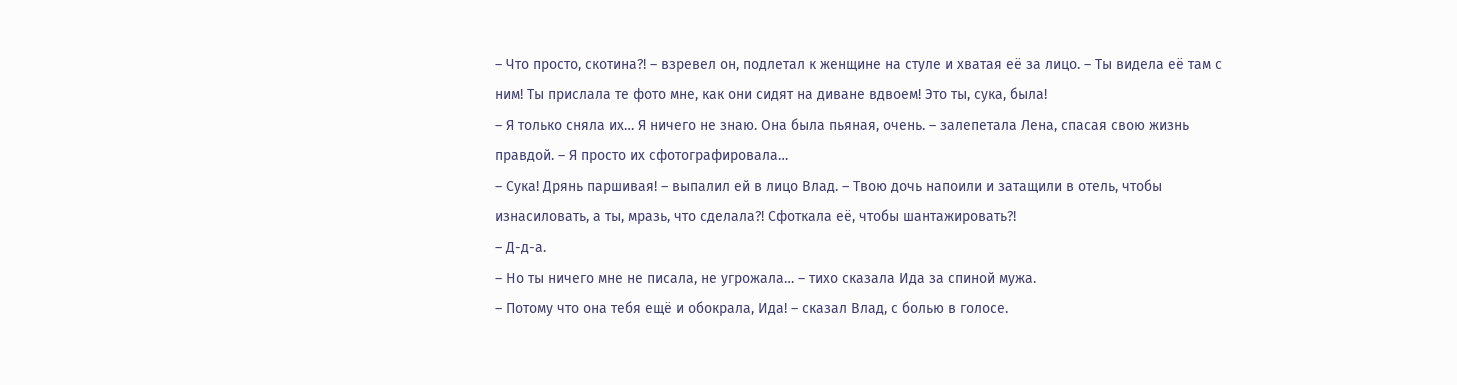– Что просто, скотина?! – взревел он, подлетал к женщине на стуле и хватая её за лицо. – Ты видела её там с ним! Ты прислала те фото мне, как они сидят на диване вдвоем! Это ты, сука, была!
– Я только сняла их… Я ничего не знаю. Она была пьяная, очень. – залепетала Лена, спасая свою жизнь правдой. – Я просто их сфотографировала…
– Сука! Дрянь паршивая! – выпалил ей в лицо Влад. – Твою дочь напоили и затащили в отель, чтобы изнасиловать, а ты, мразь, что сделала?! Сфоткала её, чтобы шантажировать?!
– Д-д-а.
– Но ты ничего мне не писала, не угрожала… – тихо сказала Ида за спиной мужа.
– Потому что она тебя ещё и обокрала, Ида! – сказал Влад, с болью в голосе.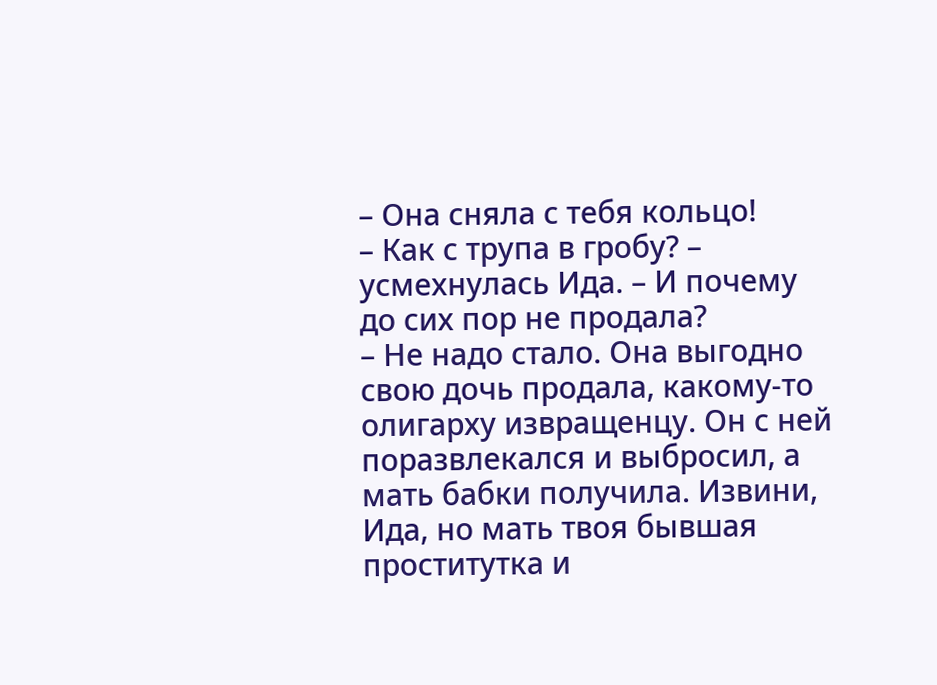– Она сняла с тебя кольцо!
– Как с трупа в гробу? – усмехнулась Ида. – И почему до сих пор не продала?
– Не надо стало. Она выгодно свою дочь продала, какому-то олигарху извращенцу. Он с ней поразвлекался и выбросил, а мать бабки получила. Извини, Ида, но мать твоя бывшая проститутка и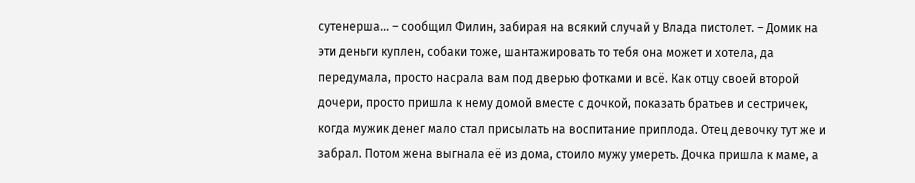сутенерша… – сообщил Филин, забирая на всякий случай у Влада пистолет. – Домик на эти деньги куплен, собаки тоже, шантажировать то тебя она может и хотела, да передумала, просто насрала вам под дверью фотками и всё. Как отцу своей второй дочери, просто пришла к нему домой вместе с дочкой, показать братьев и сестричек, когда мужик денег мало стал присылать на воспитание приплода. Отец девочку тут же и забрал. Потом жена выгнала её из дома, стоило мужу умереть. Дочка пришла к маме, а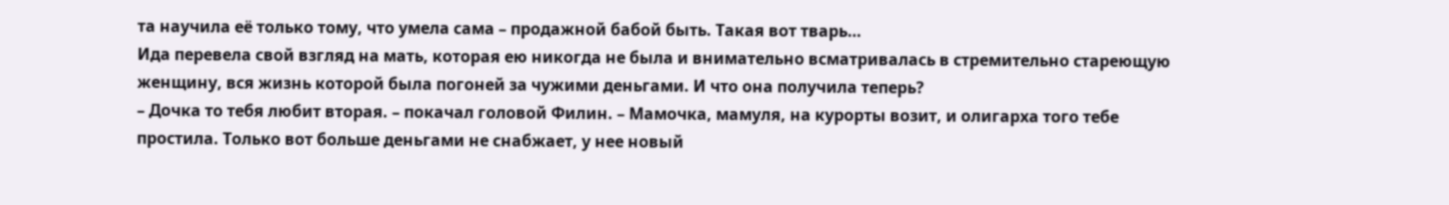та научила её только тому, что умела сама – продажной бабой быть. Такая вот тварь…
Ида перевела свой взгляд на мать, которая ею никогда не была и внимательно всматривалась в стремительно стареющую женщину, вся жизнь которой была погоней за чужими деньгами. И что она получила теперь?
– Дочка то тебя любит вторая. – покачал головой Филин. – Мамочка, мамуля, на курорты возит, и олигарха того тебе простила. Только вот больше деньгами не снабжает, у нее новый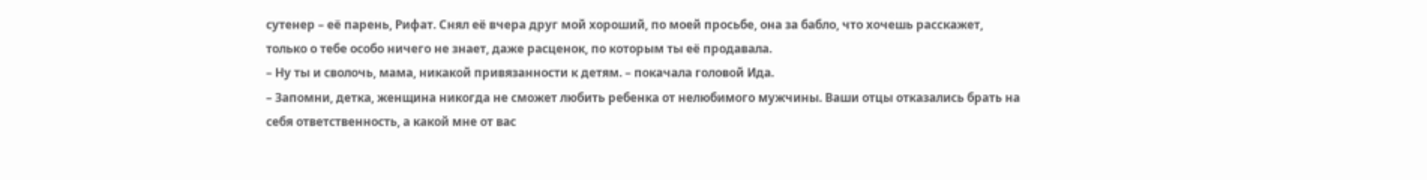сутенер – её парень, Рифат. Снял её вчера друг мой хороший, по моей просьбе, она за бабло, что хочешь расскажет, только о тебе особо ничего не знает, даже расценок, по которым ты её продавала.
– Ну ты и сволочь, мама, никакой привязанности к детям. – покачала головой Ида.
– Запомни, детка, женщина никогда не сможет любить ребенка от нелюбимого мужчины. Ваши отцы отказались брать на себя ответственность, а какой мне от вас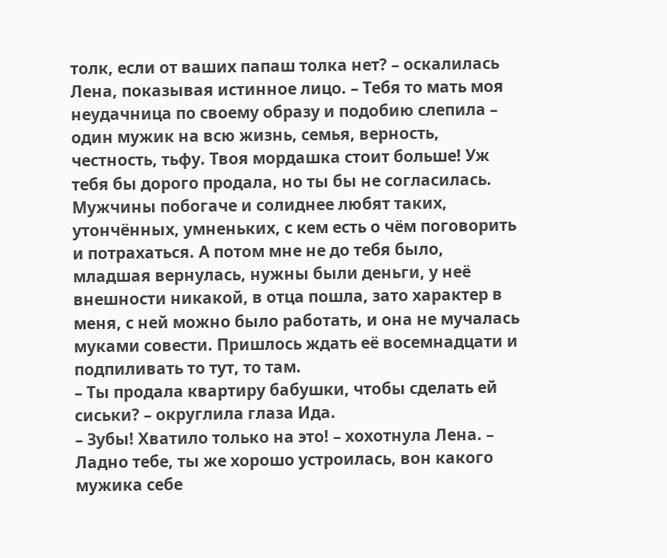толк, если от ваших папаш толка нет? – оскалилась Лена, показывая истинное лицо. – Тебя то мать моя неудачница по своему образу и подобию слепила – один мужик на всю жизнь, семья, верность, честность, тьфу. Твоя мордашка стоит больше! Уж тебя бы дорого продала, но ты бы не согласилась. Мужчины побогаче и солиднее любят таких, утончённых, умненьких, с кем есть о чём поговорить и потрахаться. А потом мне не до тебя было, младшая вернулась, нужны были деньги, у неё внешности никакой, в отца пошла, зато характер в меня, с ней можно было работать, и она не мучалась муками совести. Пришлось ждать её восемнадцати и подпиливать то тут, то там.
– Ты продала квартиру бабушки, чтобы сделать ей сиськи? – округлила глаза Ида.
– Зубы! Хватило только на это! – хохотнула Лена. – Ладно тебе, ты же хорошо устроилась, вон какого мужика себе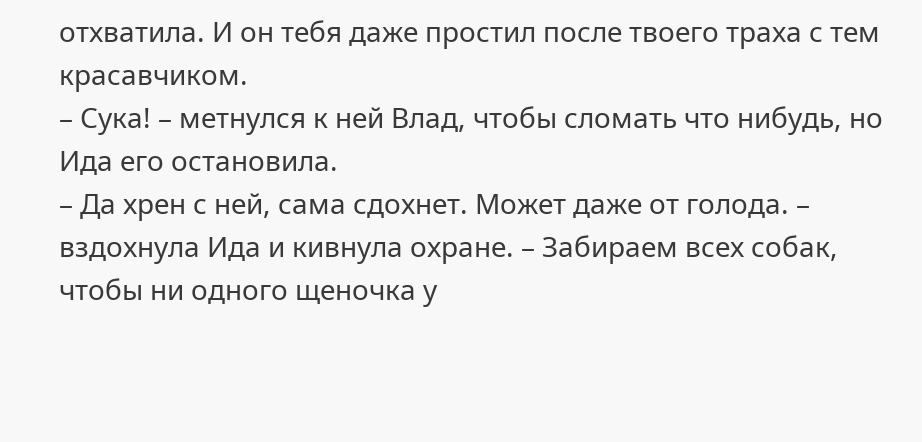отхватила. И он тебя даже простил после твоего траха с тем красавчиком.
– Сука! – метнулся к ней Влад, чтобы сломать что нибудь, но Ида его остановила.
– Да хрен с ней, сама сдохнет. Может даже от голода. – вздохнула Ида и кивнула охране. – Забираем всех собак, чтобы ни одного щеночка у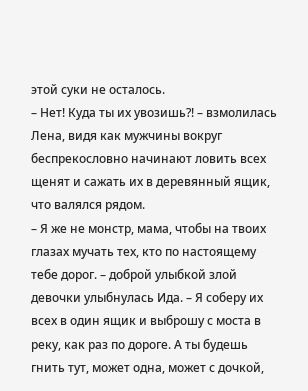этой суки не осталось.
– Нет! Куда ты их увозишь?! – взмолилась Лена, видя как мужчины вокруг беспрекословно начинают ловить всех щенят и сажать их в деревянный ящик, что валялся рядом.
– Я же не монстр, мама, чтобы на твоих глазах мучать тех, кто по настоящему тебе дорог. – доброй улыбкой злой девочки улыбнулась Ида. – Я соберу их всех в один ящик и выброшу с моста в реку, как раз по дороге. А ты будешь гнить тут, может одна, может с дочкой,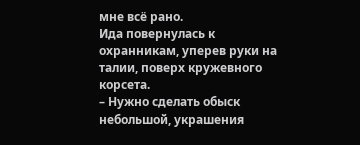мне всё рано.
Ида повернулась к охранникам, уперев руки на талии, поверх кружевного корсета.
– Нужно сделать обыск небольшой, украшения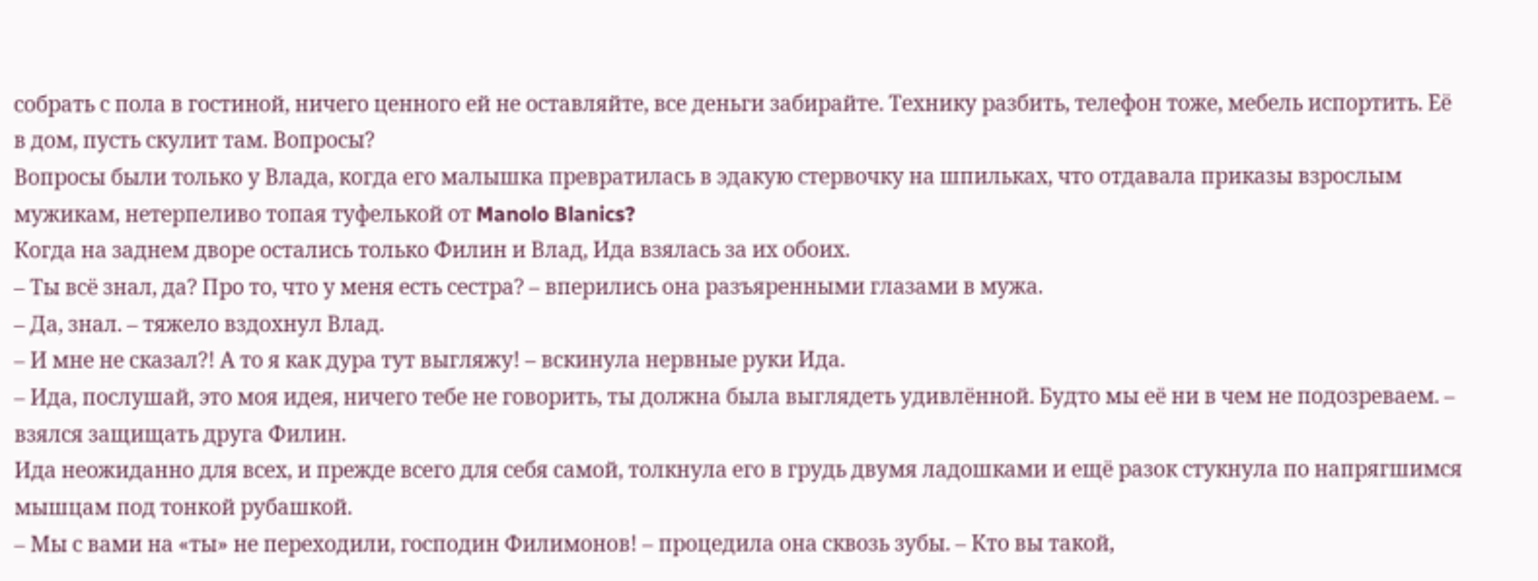собрать с пола в гостиной, ничего ценного ей не оставляйте, все деньги забирайте. Технику разбить, телефон тоже, мебель испортить. Её в дом, пусть скулит там. Вопросы?
Вопросы были только у Влада, когда его малышка превратилась в эдакую стервочку на шпильках, что отдавала приказы взрослым мужикам, нетерпеливо топая туфелькой от Manolo Blanics?
Когда на заднем дворе остались только Филин и Влад, Ида взялась за их обоих.
– Ты всё знал, да? Про то, что у меня есть сестра? – вперились она разъяренными глазами в мужа.
– Да, знал. – тяжело вздохнул Влад.
– И мне не сказал?! А то я как дура тут выгляжу! – вскинула нервные руки Ида.
– Ида, послушай, это моя идея, ничего тебе не говорить, ты должна была выглядеть удивлённой. Будто мы её ни в чем не подозреваем. – взялся защищать друга Филин.
Ида неожиданно для всех, и прежде всего для себя самой, толкнула его в грудь двумя ладошками и ещё разок стукнула по напрягшимся мышцам под тонкой рубашкой.
– Мы с вами на «ты» не переходили, господин Филимонов! – процедила она сквозь зубы. – Кто вы такой,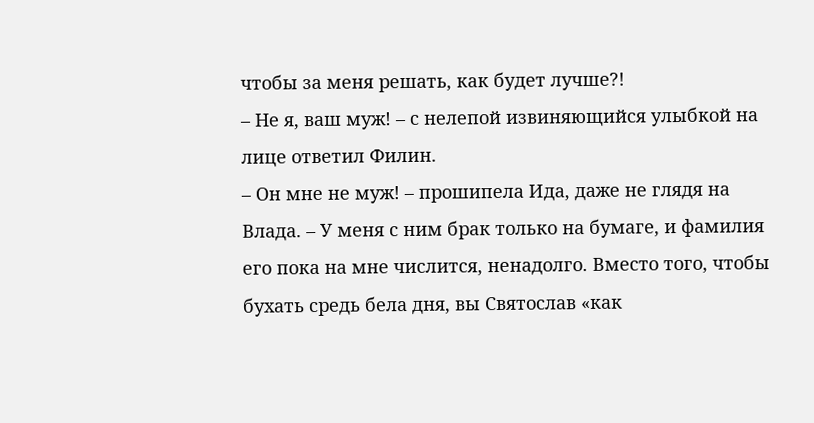чтобы за меня решать, как будет лучше?!
– Не я, ваш муж! – с нелепой извиняющийся улыбкой на лице ответил Филин.
– Он мне не муж! – прошипела Ида, даже не глядя на Влада. – У меня с ним брак только на бумаге, и фамилия его пока на мне числится, ненадолго. Вместо того, чтобы бухать средь бела дня, вы Святослав «как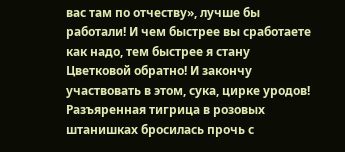вас там по отчеству», лучше бы работали! И чем быстрее вы сработаете как надо, тем быстрее я стану Цветковой обратно! И закончу участвовать в этом, сука, цирке уродов!
Разъяренная тигрица в розовых штанишках бросилась прочь с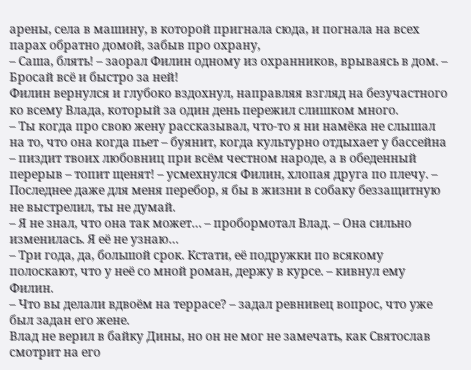арены, села в машину, в которой пригнала сюда, и погнала на всех парах обратно домой, забыв про охрану,
– Саша, блять! – заорал Филин одному из охранников, врываясь в дом. – Бросай всё и быстро за ней!
Филин вернулся и глубоко вздохнул, направляя взгляд на безучастного ко всему Влада, который за один день пережил слишком много.
– Ты когда про свою жену рассказывал, что-то я ни намёка не слышал на то, что она когда пьет – буянит, когда культурно отдыхает у бассейна – пиздит твоих любовниц при всём честном народе, а в обеденный перерыв – топит щенят! – усмехнулся Филин, хлопая друга по плечу. – Последнее даже для меня перебор, я бы в жизни в собаку беззащитную не выстрелил, ты не думай.
– Я не знал, что она так может… – пробормотал Влад. – Она сильно изменилась. Я её не узнаю…
– Три года, да, большой срок. Кстати, её подружки по всякому полоскают, что у неё со мной роман, держу в курсе. – кивнул ему Филин.
– Что вы делали вдвоём на террасе? – задал ревнивец вопрос, что уже был задан его жене.
Влад не верил в байку Дины, но он не мог не замечать, как Святослав смотрит на его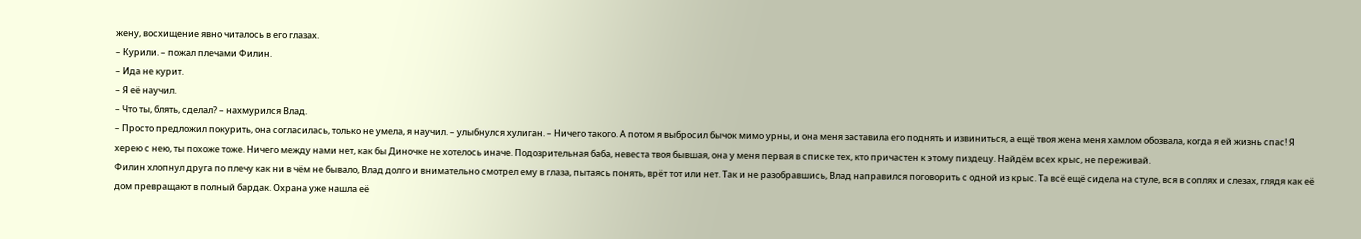жену, восхищение явно читалось в его глазах.
– Курили. – пожал плечами Филин.
– Ида не курит.
– Я её научил.
– Что ты, блять, сделал? – нахмурился Влад.
– Просто предложил покурить, она согласилась, только не умела, я научил. – улыбнулся хулиган. – Ничего такого. А потом я выбросил бычок мимо урны, и она меня заставила его поднять и извиниться, а ещё твоя жена меня хамлом обозвала, когда я ей жизнь спас! Я херею с нею, ты похоже тоже. Ничего между нами нет, как бы Диночке не хотелось иначе. Подозрительная баба, невеста твоя бывшая, она у меня первая в списке тех, кто причастен к этому пиздецу. Найдём всех крыс, не переживай.
Филин хлопнул друга по плечу как ни в чём не бывало, Влад долго и внимательно смотрел ему в глаза, пытаясь понять, врёт тот или нет. Так и не разобравшись, Влад направился поговорить с одной из крыс. Та всё ещё сидела на стуле, вся в соплях и слезах, глядя как её дом превращают в полный бардак. Охрана уже нашла её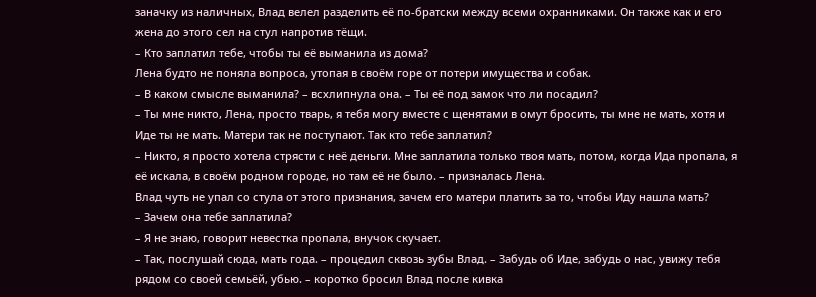заначку из наличных, Влад велел разделить её по-братски между всеми охранниками. Он также как и его жена до этого сел на стул напротив тёщи.
– Кто заплатил тебе, чтобы ты её выманила из дома?
Лена будто не поняла вопроса, утопая в своём горе от потери имущества и собак.
– В каком смысле выманила? – всхлипнула она. – Ты её под замок что ли посадил?
– Ты мне никто, Лена, просто тварь, я тебя могу вместе с щенятами в омут бросить, ты мне не мать, хотя и Иде ты не мать. Матери так не поступают. Так кто тебе заплатил?
– Никто, я просто хотела стрясти с неё деньги. Мне заплатила только твоя мать, потом, когда Ида пропала, я её искала, в своём родном городе, но там её не было. – призналась Лена.
Влад чуть не упал со стула от этого признания, зачем его матери платить за то, чтобы Иду нашла мать?
– Зачем она тебе заплатила?
– Я не знаю, говорит невестка пропала, внучок скучает.
– Так, послушай сюда, мать года. – процедил сквозь зубы Влад. – Забудь об Иде, забудь о нас, увижу тебя рядом со своей семьёй, убью. – коротко бросил Влад после кивка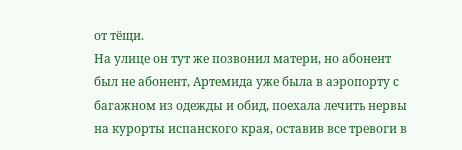от тёщи.
На улице он тут же позвонил матери, но абонент был не абонент, Артемида уже была в аэропорту с багажном из одежды и обид, поехала лечить нервы на курорты испанского края, оставив все тревоги в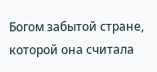Богом забытой стране, которой она считала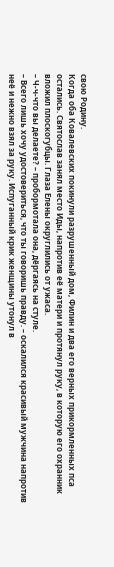свою Родину.
Когда оба Ковалевских покинули разрушенный дом, Филин и два его верных прикормленных пса остались. Святослав занял место Иды, напротив её матери и протянул руку, в которую его охранник вложил плоскогубцы. Глаза Елены округлились от ужаса.
– Ч-ч-что вы делаете? – пробормотала она, дёргаясь на стуле.
– Всего лишь хочу удостовериться, что ты говоришь правду. – оскалился красивый мужчина напротив неё и нежно взял за руку. Испуганный крик женщины утонул в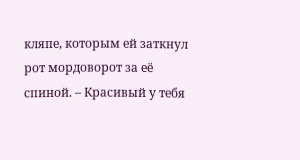кляпе, которым ей заткнул рот мордоворот за её спиной. – Красивый у тебя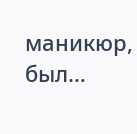маникюр, был…